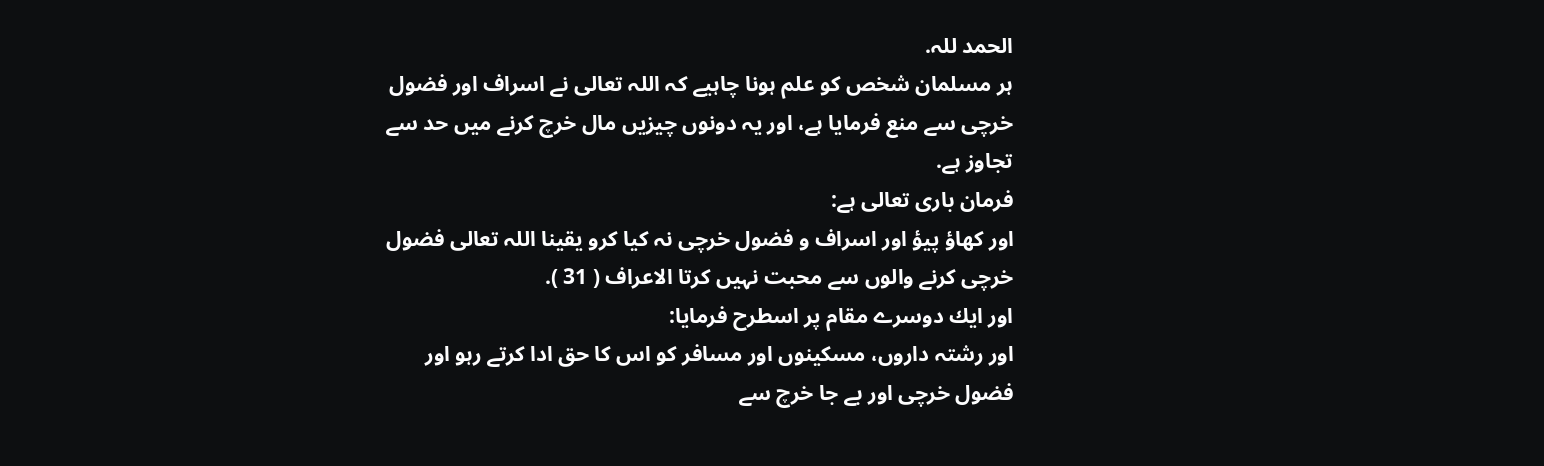الحمد للہ.
ہر مسلمان شخص كو علم ہونا چاہيے كہ اللہ تعالى نے اسراف اور فضول خرچى سے منع فرمايا ہے، اور يہ دونوں چيزيں مال خرچ كرنے ميں حد سے تجاوز ہے.
فرمان بارى تعالى ہے:
اور كھاؤ پيؤ اور اسراف و فضول خرچى نہ كيا كرو يقينا اللہ تعالى فضول خرچى كرنے والوں سے محبت نہيں كرتا الاعراف ( 31 ).
اور ايك دوسرے مقام پر اسطرح فرمايا:
اور رشتہ داروں، مسكينوں اور مسافر كو اس كا حق ادا كرتے رہو اور فضول خرچى اور بے جا خرچ سے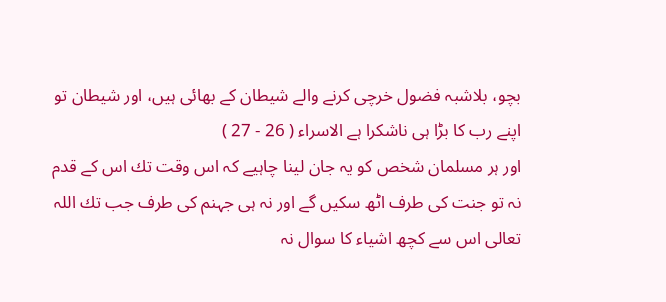بچو، بلاشبہ فضول خرچى كرنے والے شيطان كے بھائى ہيں، اور شيطان تو اپنے رب كا بڑا ہى ناشكرا ہے الاسراء ( 26 - 27 )
اور ہر مسلمان شخص كو يہ جان لينا چاہيے كہ اس وقت تك اس كے قدم نہ تو جنت كى طرف اٹھ سكيں گے اور نہ ہى جہنم كى طرف جب تك اللہ تعالى اس سے كچھ اشياء كا سوال نہ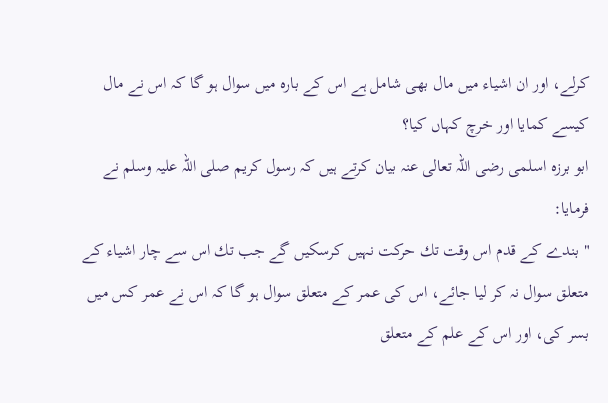كرلے، اور ان اشياء ميں مال بھى شامل ہے اس كے بارہ ميں سوال ہو گا كہ اس نے مال كيسے كمايا اور خرچ كہاں كيا؟
ابو برزہ اسلمى رضى اللہ تعالى عنہ بيان كرتے ہيں كہ رسول كريم صلى اللہ عليہ وسلم نے فرمايا:
" بندے كے قدم اس وقت تك حركت نہيں كرسكيں گے جب تك اس سے چار اشياء كے متعلق سوال نہ كر ليا جائے، اس كى عمر كے متعلق سوال ہو گا كہ اس نے عمر كس ميں بسر كى، اور اس كے علم كے متعلق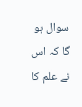سوال ہو گا كہ اس نے علم كا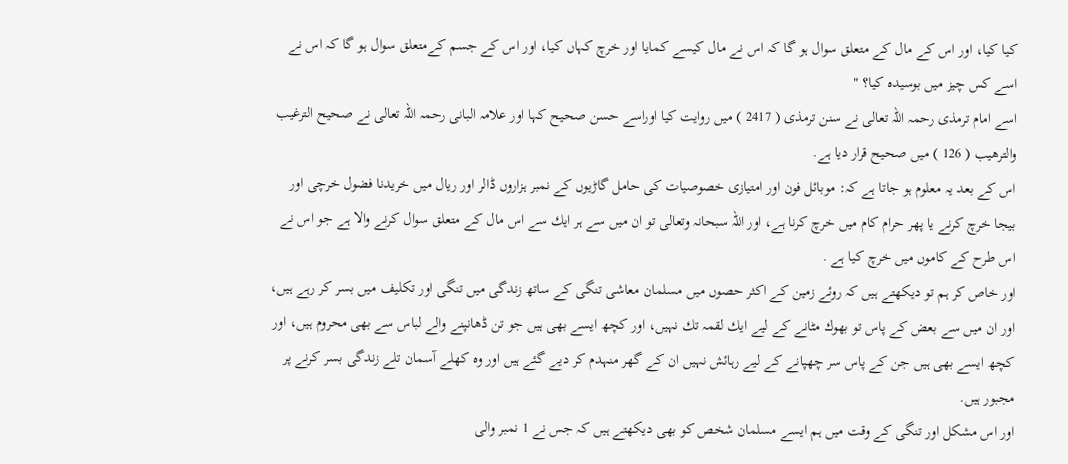كيا كيا، اور اس كے مال كے متعلق سوال ہو گا كہ اس نے مال كيسے كمايا اور خرچ كہاں كيا، اور اس كے جسم كےمتعلق سوال ہو گا كہ اس نے اسے كس چيز ميں بوسيدہ كيا؟ "
اسے امام ترمذى رحمہ اللہ تعالى نے سنن ترمذى ( 2417 ) ميں روايت كيا اوراسے حسن صحيح كہا اور علامہ البانى رحمہ اللہ تعالى نے صحيح الترغيب والترھيب ( 126 ) ميں صحيح قرار ديا ہے.
اس كے بعد يہ معلوم ہو جاتا ہے كہ: موبائل فون اور امتيازى خصوصيات كى حامل گاڑيوں كے نمبر ہزاروں ڈالر اور ريال ميں خريدنا فضول خرچى اور بيجا خرچ كرنے يا پھر حرام كام ميں خرچ كرنا ہے، اور اللہ سبحانہ وتعالى تو ان ميں سے ہر ايك سے اس مال كے متعلق سوال كرنے والا ہے جو اس نے اس طرح كے كاموں ميں خرچ كيا ہے .
اور خاص كر ہم تو ديكھتے ہيں كہ روئے زمين كے اكثر حصوں ميں مسلمان معاشى تنگى كے ساتھ زندگى ميں تنگى اور تكليف ميں بسر كر رہے ہيں، اور ان ميں سے بعض كے پاس تو بھوك مٹانے كے ليے ايك لقمہ تك نہيں، اور كچھ ايسے بھى ہيں جو تن ڈھانپنے والے لباس سے بھى محروم ہيں، اور كچھ ايسے بھى ہيں جن كے پاس سر چھپانے كے ليے رہائش نہيں ان كے گھر منہدم كر ديے گئے ہيں اور وہ كھلے آسمان تلے زندگى بسر كرنے پر مجبور ہيں.
اور اس مشكل اور تنگى كے وقت ميں ہم ايسے مسلمان شخص كو بھى ديكھتے ہيں كہ جس نے 1 نمبر والى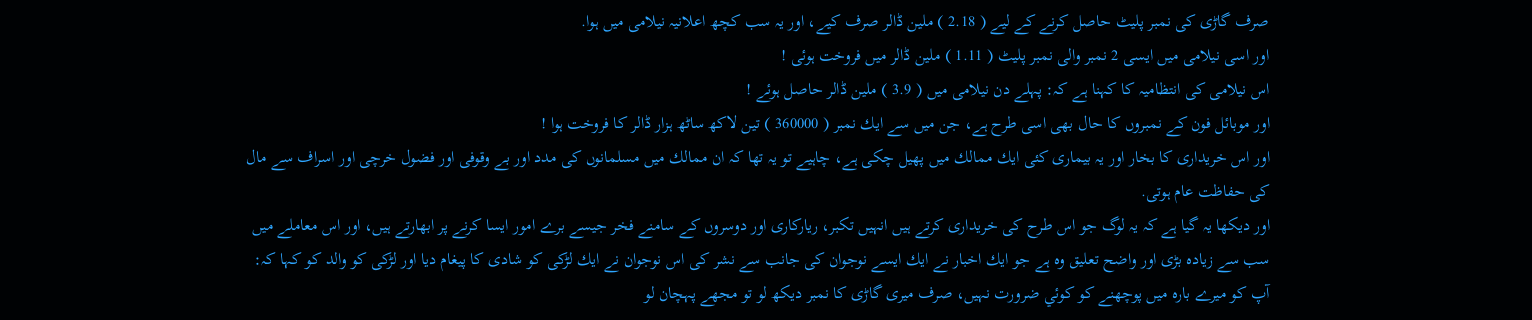صرف گاڑى كى نمبر پليٹ حاصل كرنے كے ليے ( 2.18 ) ملين ڈالر صرف كيے، اور يہ سب كچھ اعلانيہ نيلامى ميں ہوا.
اور اسى نيلامى ميں ايسى 2 نمبر والى نمبر پليٹ ( 1.11 ) ملين ڈالر ميں فروخت ہوئى !
اس نيلامى كى انتظاميہ كا كہنا ہے كہ: پہلے دن نيلامى ميں ( 3.9 ) ملين ڈالر حاصل ہوئے !
اور موبائل فون كے نمبروں كا حال بھى اسى طرح ہے، جن ميں سے ايك نمبر ( 360000 ) تين لاكھ ساٹھ ہزار ڈالر كا فروخت ہوا !
اور اس خريدارى كا بخار اور يہ بيمارى كئى ايك ممالك ميں پھيل چكى ہے، چاہيے تو يہ تھا كہ ان ممالك ميں مسلمانوں كى مدد اور بے وقوفى اور فضول خرچى اور اسراف سے مال كى حفاظت عام ہوتى.
اور ديكھا يہ گيا ہے كہ يہ لوگ جو اس طرح كى خريدارى كرتے ہيں انہيں تكبر، رياركارى اور دوسروں كے سامنے فخر جيسے برے امور ايسا كرنے پر ابھارتے ہيں، اور اس معاملے ميں سب سے زيادہ بڑى اور واضح تعليق وہ ہے جو ايك اخبار نے ايك ايسے نوجوان كى جانب سے نشر كى اس نوجوان نے ايك لڑكى كو شادى كا پيغام ديا اور لڑكى كو والد كو كہا كہ: آپ كو ميرے بارہ ميں پوچھنے كو كوئي ضرورت نہيں، صرف ميرى گاڑى كا نمبر ديكھ لو تو مجھے پہچان لو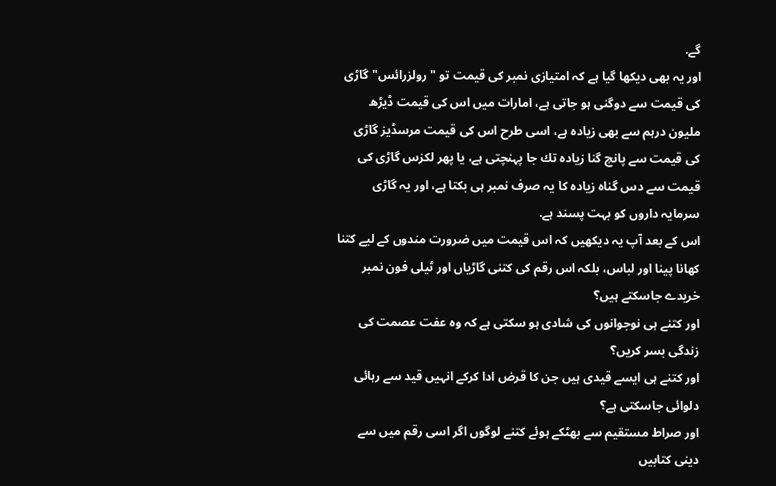گے.
اور يہ بھى ديكھا گيا ہے كہ امتيازى نمبر كى قيمت تو " رولزرائس"گاڑى كى قيمت سے دوگنى ہو جاتى ہے، امارات ميں اس كى قيمت ڈيڑھ مليون درہم سے بھى زيادہ ہے، اسى طرح اس كى قيمت مرسڈيز گاڑى كى قيمت سے پانچ گنا زيادہ تك جا پہنچتى ہے، يا پھر لكزس گاڑى كى قيمت سے دس گناہ زيادہ كا يہ صرف نمبر ہى بكتا ہے، اور يہ گاڑى سرمايہ داروں كو بہت پسند ہے.
اس كے بعد آپ يہ ديكھيں كہ اس قيمت ميں ضرورت مندوں كے ليے كتنا كھانا پينا اور لباس، بلكہ اس رقم كى كتنى گاڑياں اور ٹيلى فون نمبر خريدے جاسكتے ہيں؟
اور كتنے ہى نوجوانوں كى شادى ہو سكتى ہے كہ وہ عفت عصمت كى زندگى بسر كريں؟
اور كتنے ہى ايسے قيدى ہيں جن كا قرض ادا كركے انہيں قيد سے رہائى دلوائى جاسكتى ہے؟
اور صراط مستقيم سے بھٹكے ہوئے كتنے لوگوں اگر اسى رقم ميں سے دينى كتابيں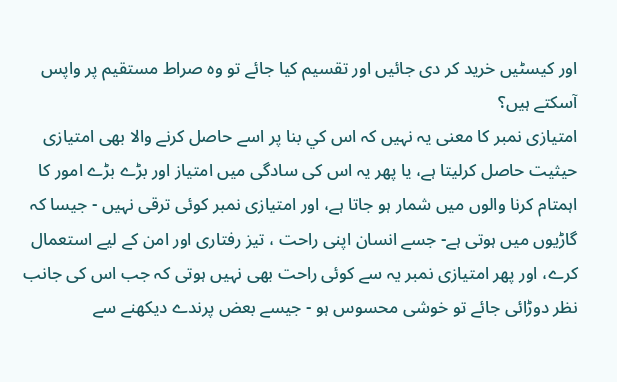اور كيسٹيں خريد كر دى جائيں اور تقسيم كيا جائے تو وہ صراط مستقيم پر واپس آسكتے ہيں؟
امتيازى نمبر كا معنى يہ نہيں كہ اس كي بنا پر اسے حاصل كرنے والا بھى امتيازى حيثيت حاصل كرليتا ہے، يا پھر يہ اس كى سادگى ميں امتياز اور بڑے بڑے امور كا اہمتام كرنا والوں ميں شمار ہو جاتا ہے، اور امتيازى نمبر كوئى ترقى نہيں - جيسا كہ گاڑيوں ميں ہوتى ہے- جسے انسان اپنى راحت ، تيز رفتارى اور امن كے ليے استعمال كرے، اور پھر امتيازى نمبر يہ سے كوئى راحت بھى نہيں ہوتى كہ جب اس كى جانب نظر دوڑائى جائے تو خوشى محسوس ہو - جيسے بعض پرندے ديكھنے سے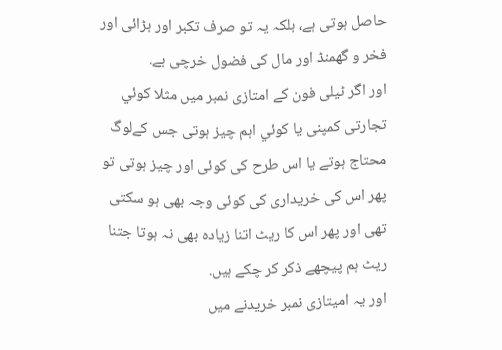حاصل ہوتى ہے، بلكہ يہ تو صرف تكبر اور بڑائى اور فخر و گھمنڈ اور مال كى فضول خرچى ہے.
اور اگر ٹيلى فون كے امتازى نمبر ميں مثلا كوئي تجارتى كمپنى يا كوئي اہم چيز ہوتى جس كےلوگ محتاج ہوتے يا اس طرح كى كوئى اور چيز ہوتى تو پھر اس كى خريدارى كى كوئى وجہ بھى ہو سكتى تھى اور پھر اس كا ريٹ اتنا زيادہ بھى نہ ہوتا جتنا ريٹ ہم پيچھے ذكر كر چكے ہيں.
اور يہ اميتازى نمبر خريدنے ميں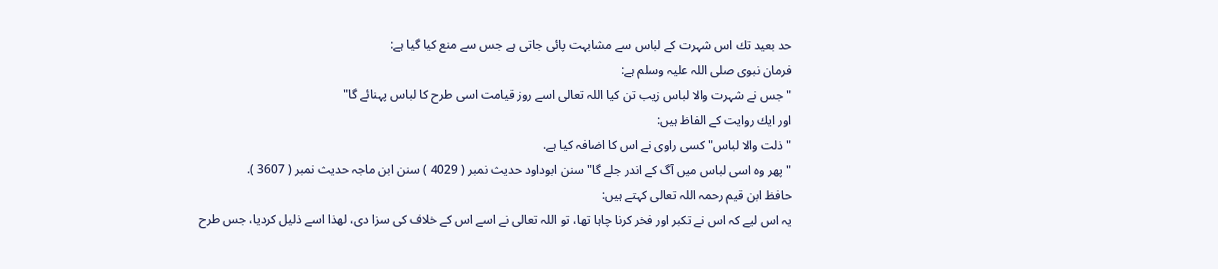حد بعيد تك اس شہرت كے لباس سے مشابہت پائى جاتى ہے جس سے منع كيا گيا ہے:
فرمان نبوى صلى اللہ عليہ وسلم ہے:
" جس نے شہرت والا لباس زيب تن كيا اللہ تعالى اسے روز قيامت اسى طرح كا لباس پہنائے گا"
اور ايك روايت كے الفاظ ہيں:
" ذلت والا لباس" كسى راوى نے اس كا اضافہ كيا ہے.
" پھر وہ اسى لباس ميں آگ كے اندر جلے گا" سنن ابوداود حديث نمبر ( 4029 ) سنن ابن ماجہ حديث نمبر ( 3607 ).
حافظ ابن قيم رحمہ اللہ تعالى كہتے ہيں:
يہ اس ليے كہ اس نے تكبر اور فخر كرنا چاہا تھا، تو اللہ تعالى نے اسے اس كے خلاف كى سزا دى، لھذا اسے ذليل كرديا، جس طرح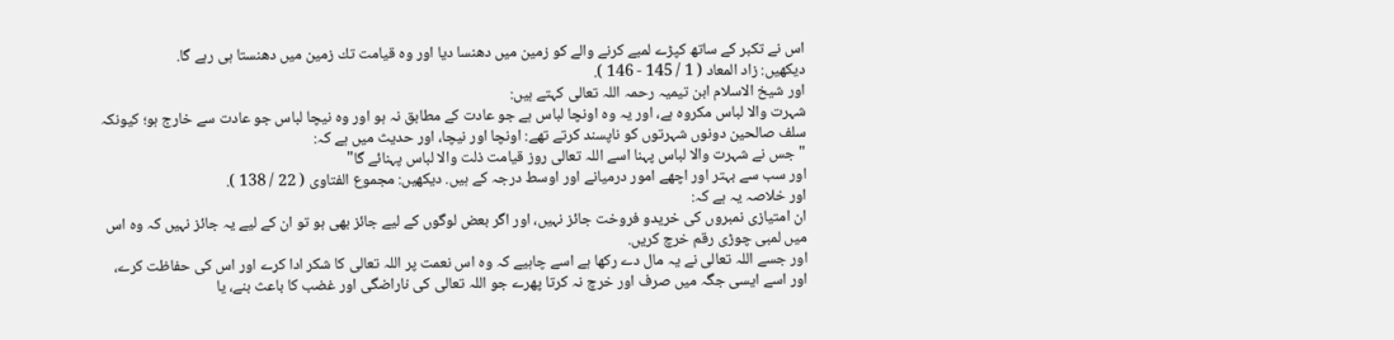اس نے تكبر كے ساتھ كپڑے لمبے كرنے والے كو زمين ميں دھنسا ديا اور وہ قيامت تك زمين ميں دھنستا ہى رہے گا.
ديكھيں: زاد المعاد ( 1 / 145 - 146 ).
اور شيخ الاسلام ابن تيميہ رحمہ اللہ تعالى كہتے ہيں:
شہرت والا لباس مكروہ ہے، اور يہ وہ اونچا لباس ہے جو عادت كے مطابق نہ ہو اور وہ نيچا لباس جو عادت سے خارج ہو؛ كيونكہ سلف صالحين دونوں شہرتوں كو ناپسند كرتے تھے: اونچا اور نيچا، اور حديث ميں ہے كہ:
" جس نے شہرت والا لباس پہنا اسے اللہ تعالى روز قيامت ذلت والا لباس پہنائے گا"
اور سب سے بہتر اور اچھے امور درميانے اور اوسط درجہ كے ہيں. ديكھيں: مجموع الفتاوى ( 22 / 138 ).
اور خلاصہ يہ ہے كہ:
ان امتيازى نمبروں كى خريدو فروخت جائز نہيں، اور اگر بعض لوگوں كے ليے جائز بھى ہو تو ان كے ليے يہ جائز نہيں كہ وہ اس ميں لمبى چوڑى رقم خرچ كريں.
اور جسے اللہ تعالى نے يہ مال دے ركھا ہے اسے چاہيے كہ وہ اس نعمت پر اللہ تعالى كا شكر ادا كرے اور اس كى حفاظت كرے، اور اسے ايسى جگہ ميں صرف اور خرچ نہ كرتا پھرے جو اللہ تعالى كى ناراضگى اور غضب كا باعث بنے، يا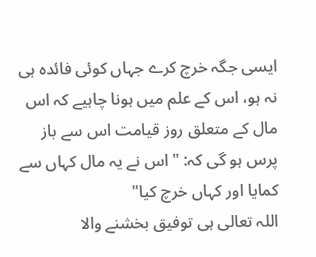ايسى جگہ خرچ كرے جہاں كوئى فائدہ ہى نہ ہو، اس كے علم ميں ہونا چاہيے كہ اس مال كے متعلق روز قيامت اس سے باز پرس ہو گى كہ: " اس نے يہ مال كہاں سے كمايا اور كہاں خرچ كيا"
اللہ تعالى ہى توفيق بخشنے والا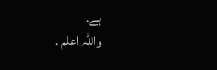ہے.
واللہ اعلم .